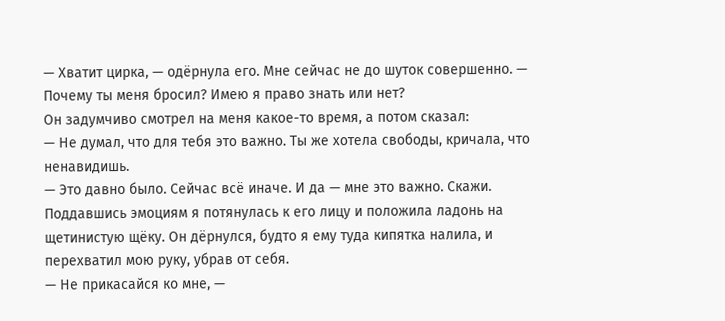— Хватит цирка, — одёрнула его. Мне сейчас не до шуток совершенно. — Почему ты меня бросил? Имею я право знать или нет?
Он задумчиво смотрел на меня какое-то время, а потом сказал:
— Не думал, что для тебя это важно. Ты же хотела свободы, кричала, что ненавидишь.
— Это давно было. Сейчас всё иначе. И да — мне это важно. Скажи.
Поддавшись эмоциям я потянулась к его лицу и положила ладонь на щетинистую щёку. Он дёрнулся, будто я ему туда кипятка налила, и перехватил мою руку, убрав от себя.
— Не прикасайся ко мне, —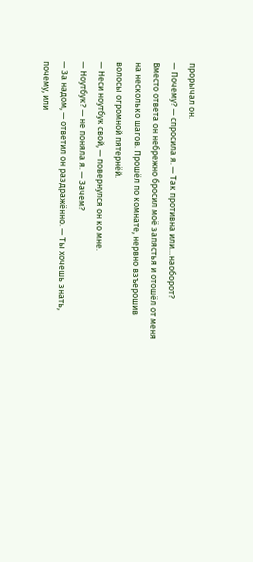прорычал он.
— Почему? — спросила я. — Так противна или…наоборот?
Вместо ответа он небрежно бросил моё запястья и отошёл от меня на несколько шагов. Прошёл по комнате, нервно взъерошив волосы огромной пятернёй.
— Неси ноутбук свой, — повернулся он ко мне.
— Ноутбук? — не поняла я. — Зачем?
— За надом, — ответил он раздражённо. — Ты хочешь знать, почему, или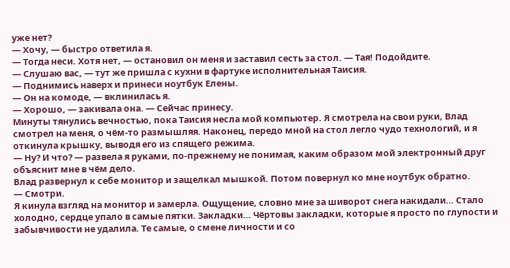уже нет?
— Хочу, — быстро ответила я.
— Тогда неси. Хотя нет, — остановил он меня и заставил сесть за стол. — Тая! Подойдите.
— Слушаю вас, — тут же пришла с кухни в фартуке исполнительная Таисия.
— Поднимись наверх и принеси ноутбук Елены.
— Он на комоде, — вклинилась я.
— Хорошо, — закивала она. — Сейчас принесу.
Минуты тянулись вечностью, пока Таисия несла мой компьютер. Я смотрела на свои руки, Влад смотрел на меня, о чём-то размышляя. Наконец, передо мной на стол легло чудо технологий, и я откинула крышку, выводя его из спящего режима.
— Ну? И что? — развела я руками, по-прежнему не понимая, каким образом мой электронный друг объяснит мне в чём дело.
Влад развернул к себе монитор и защелкал мышкой. Потом повернул ко мне ноутбук обратно.
— Смотри.
Я кинула взгляд на монитор и замерла. Ощущение, словно мне за шиворот снега накидали… Стало холодно, сердце упало в самые пятки. Закладки… Чёртовы закладки, которые я просто по глупости и забывчивости не удалила. Те самые, о смене личности и со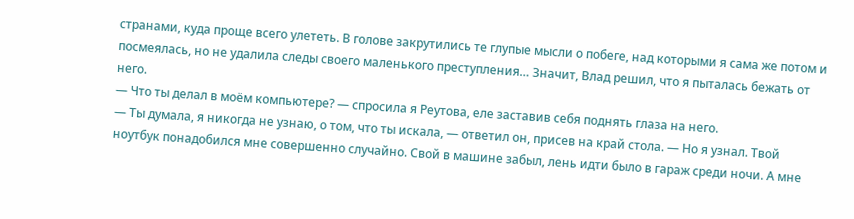странами, куда проще всего улететь. В голове закрутились те глупые мысли о побеге, над которыми я сама же потом и посмеялась, но не удалила следы своего маленького преступления… Значит, Влад решил, что я пыталась бежать от него.
— Что ты делал в моём компьютере? — спросила я Реутова, еле заставив себя поднять глаза на него.
— Ты думала, я никогда не узнаю, о том, что ты искала, — ответил он, присев на край стола. — Но я узнал. Твой ноутбук понадобился мне совершенно случайно. Свой в машине забыл, лень идти было в гараж среди ночи. А мне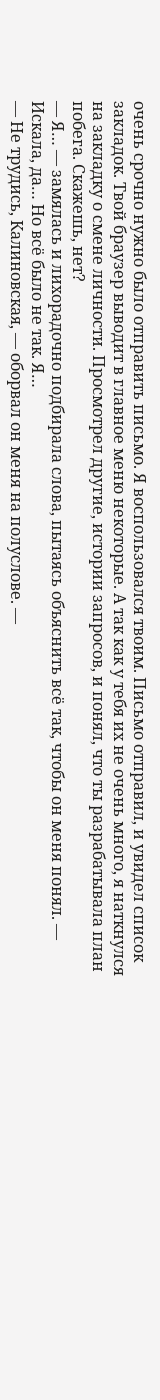очень срочно нужно было отправить письмо. Я воспользовался твоим. Письмо отправил, и увидел список закладок. Твой браузер выводит в главное меню некоторые. А так как у тебя их не очень много, я наткнулся на закладку о смене личности. Просмотрел другие, истории запросов, и понял, что ты разрабатывала план побега. Скажешь, нет?
— Я… — замялась и лихорадочно подбирала слова, пытаясь объяснить всё так, чтобы он меня понял. — Искала, да… Но всё было не так. Я…
— Не трудись, Калиновская, — оборвал он меня на полуслове. —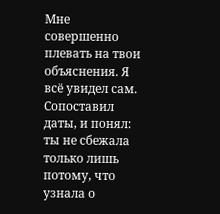Мне совершенно плевать на твои объяснения. Я всё увидел сам. Сопоставил даты, и понял: ты не сбежала только лишь потому, что узнала о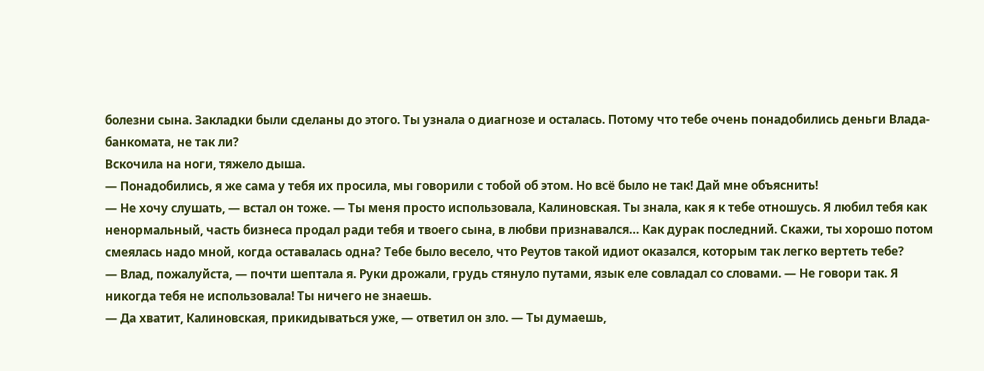болезни сына. Закладки были сделаны до этого. Ты узнала о диагнозе и осталась. Потому что тебе очень понадобились деньги Влада-банкомата, не так ли?
Вскочила на ноги, тяжело дыша.
— Понадобились, я же сама у тебя их просила, мы говорили с тобой об этом. Но всё было не так! Дай мне объяснить!
— Не хочу слушать, — встал он тоже. — Ты меня просто использовала, Калиновская. Ты знала, как я к тебе отношусь. Я любил тебя как ненормальный, часть бизнеса продал ради тебя и твоего сына, в любви признавался… Как дурак последний. Скажи, ты хорошо потом смеялась надо мной, когда оставалась одна? Тебе было весело, что Реутов такой идиот оказался, которым так легко вертеть тебе?
— Влад, пожалуйста, — почти шептала я. Руки дрожали, грудь стянуло путами, язык еле совладал со словами. — Не говори так. Я никогда тебя не использовала! Ты ничего не знаешь.
— Да хватит, Калиновская, прикидываться уже, — ответил он зло. — Ты думаешь,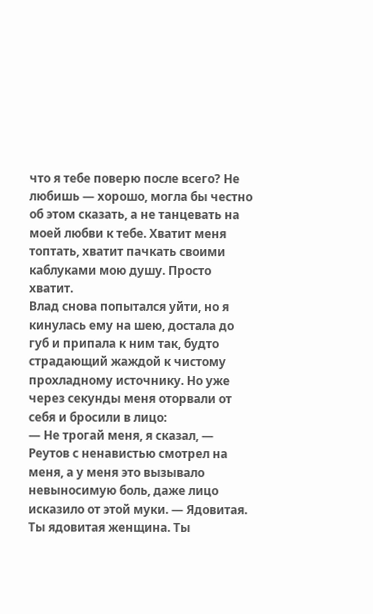что я тебе поверю после всего? Не любишь — хорошо, могла бы честно об этом сказать, а не танцевать на моей любви к тебе. Хватит меня топтать, хватит пачкать своими каблуками мою душу. Просто хватит.
Влад снова попытался уйти, но я кинулась ему на шею, достала до губ и припала к ним так, будто страдающий жаждой к чистому прохладному источнику. Но уже через секунды меня оторвали от себя и бросили в лицо:
— Не трогай меня, я сказал, — Реутов с ненавистью смотрел на меня, а у меня это вызывало невыносимую боль, даже лицо исказило от этой муки. — Ядовитая. Ты ядовитая женщина. Ты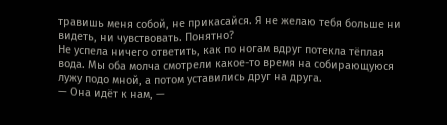травишь меня собой, не прикасайся. Я не желаю тебя больше ни видеть, ни чувствовать. Понятно?
Не успела ничего ответить, как по ногам вдруг потекла тёплая вода. Мы оба молча смотрели какое-то время на собирающуюся лужу подо мной, а потом уставились друг на друга.
— Она идёт к нам, —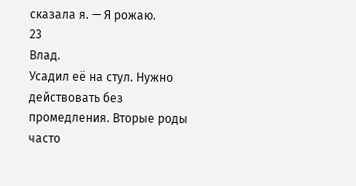сказала я. — Я рожаю.
23
Влад.
Усадил её на стул. Нужно действовать без промедления. Вторые роды часто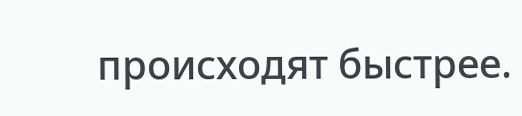происходят быстрее.